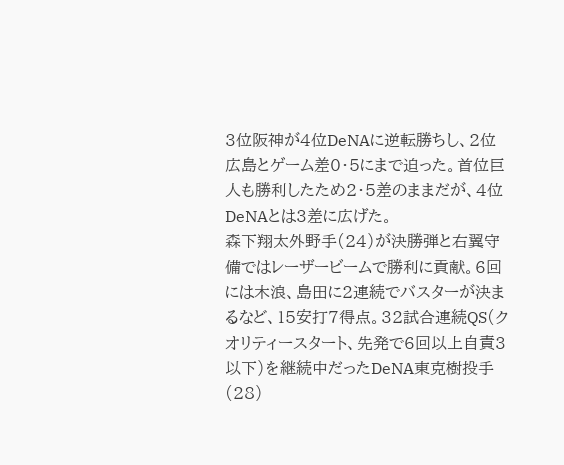3位阪神が4位DeNAに逆転勝ちし、2位広島とゲーム差0・5にまで迫った。首位巨人も勝利したため2・5差のままだが、4位DeNAとは3差に広げた。
森下翔太外野手(24)が決勝弾と右翼守備ではレーザービームで勝利に貢献。6回には木浪、島田に2連続でバスターが決まるなど、15安打7得点。32試合連続QS(クオリティースタート、先発で6回以上自責3以下)を継続中だったDeNA東克樹投手(28)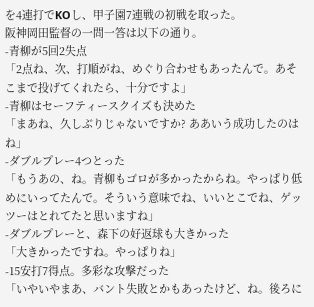を4連打でKOし、甲子園7連戦の初戦を取った。
阪神岡田監督の一問一答は以下の通り。
-青柳が5回2失点
「2点ね、次、打順がね、めぐり合わせもあったんで。あそこまで投げてくれたら、十分ですよ」
-青柳はセーフティースクイズも決めた
「まあね、久しぶりじゃないですか? ああいう成功したのはね」
-ダブルプレー4つとった
「もうあの、ね。青柳もゴロが多かったからね。やっぱり低めにいってたんで。そういう意味でね、いいとこでね、ゲッツーはとれてたと思いますね」
-ダブルプレーと、森下の好返球も大きかった
「大きかったですね。やっぱりね」
-15安打7得点。多彩な攻撃だった
「いやいやまあ、バント失敗とかもあったけど、ね。後ろに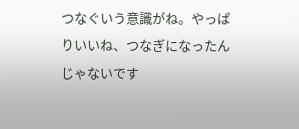つなぐいう意識がね。やっぱりいいね、つなぎになったんじゃないです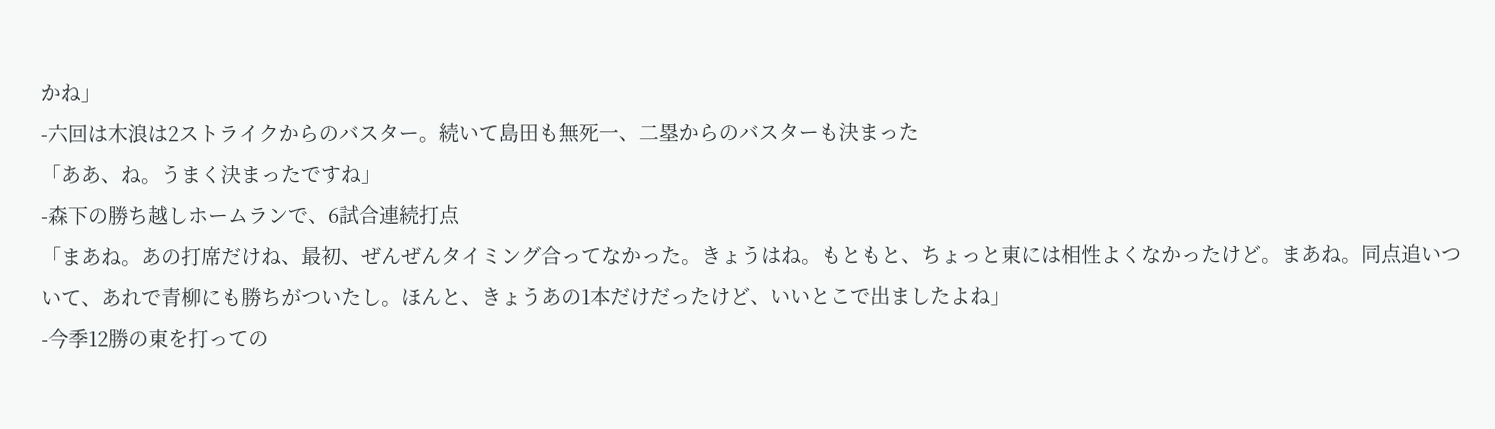かね」
-六回は木浪は2ストライクからのバスター。続いて島田も無死一、二塁からのバスターも決まった
「ああ、ね。うまく決まったですね」
-森下の勝ち越しホームランで、6試合連続打点
「まあね。あの打席だけね、最初、ぜんぜんタイミング合ってなかった。きょうはね。もともと、ちょっと東には相性よくなかったけど。まあね。同点追いついて、あれで青柳にも勝ちがついたし。ほんと、きょうあの1本だけだったけど、いいとこで出ましたよね」
-今季12勝の東を打っての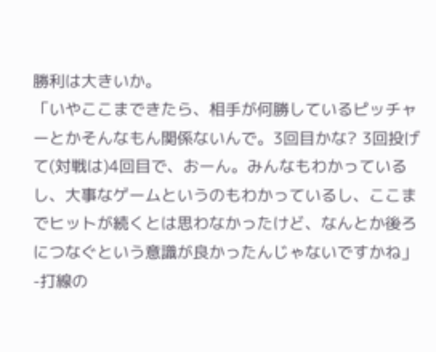勝利は大きいか。
「いやここまできたら、相手が何勝しているピッチャーとかそんなもん関係ないんで。3回目かな? 3回投げて(対戦は)4回目で、おーん。みんなもわかっているし、大事なゲームというのもわかっているし、ここまでヒットが続くとは思わなかったけど、なんとか後ろにつなぐという意識が良かったんじゃないですかね」
-打線の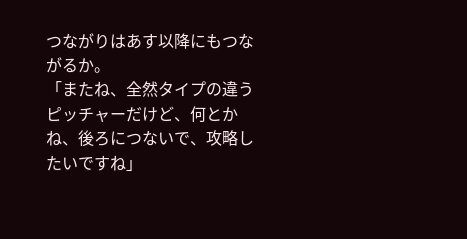つながりはあす以降にもつながるか。
「またね、全然タイプの違うピッチャーだけど、何とかね、後ろにつないで、攻略したいですね」